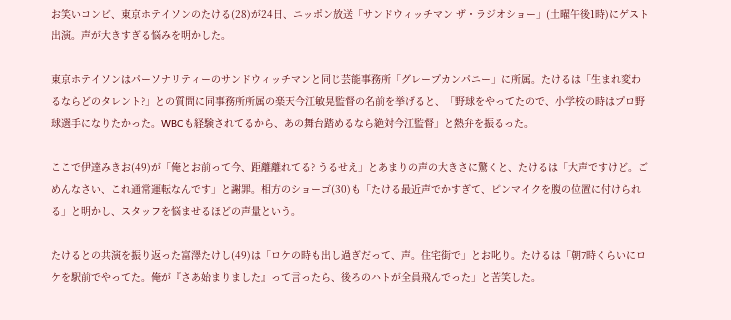お笑いコンビ、東京ホテイソンのたける(28)が24日、ニッポン放送「サンドウィッチマン ザ・ラジオショー」(土曜午後1時)にゲスト出演。声が大きすぎる悩みを明かした。

東京ホテイソンはパーソナリティーのサンドウィッチマンと同じ芸能事務所「グレープカンパニー」に所属。たけるは「生まれ変わるならどのタレント?」との質問に同事務所所属の楽天今江敏晃監督の名前を挙げると、「野球をやってたので、小学校の時はプロ野球選手になりたかった。WBCも経験されてるから、あの舞台踏めるなら絶対今江監督」と熱弁を振るった。

ここで伊達みきお(49)が「俺とお前って今、距離離れてる? うるせえ」とあまりの声の大きさに驚くと、たけるは「大声ですけど。ごめんなさい、これ通常運転なんです」と謝罪。相方のショーゴ(30)も「たける最近声でかすぎて、ピンマイクを腹の位置に付けられる」と明かし、スタッフを悩ませるほどの声量という。

たけるとの共演を振り返った富澤たけし(49)は「ロケの時も出し過ぎだって、声。住宅街で」とお叱り。たけるは「朝7時くらいにロケを駅前でやってた。俺が『さあ始まりました』って言ったら、後ろのハトが全員飛んでった」と苦笑した。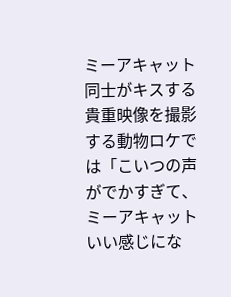ミーアキャット同士がキスする貴重映像を撮影する動物ロケでは「こいつの声がでかすぎて、ミーアキャットいい感じにな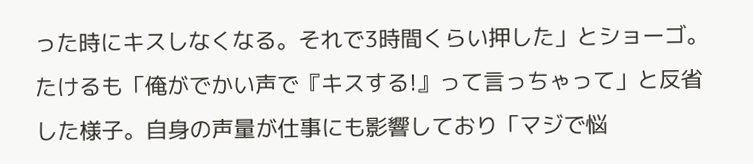った時にキスしなくなる。それで3時間くらい押した」とショーゴ。たけるも「俺がでかい声で『キスする!』って言っちゃって」と反省した様子。自身の声量が仕事にも影響しており「マジで悩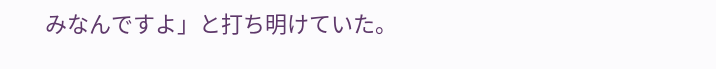みなんですよ」と打ち明けていた。